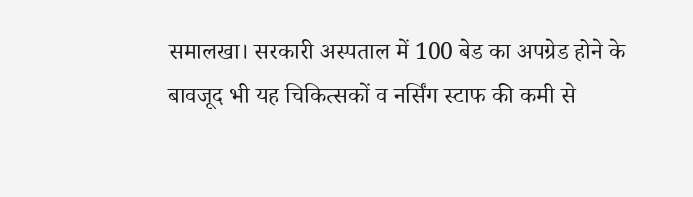समालखा। सरकारी अस्पताल में 100 बेड का अपग्रेड होने के बावजूद भी यह चिकित्सकों व नर्सिंग स्टाफ की कमी से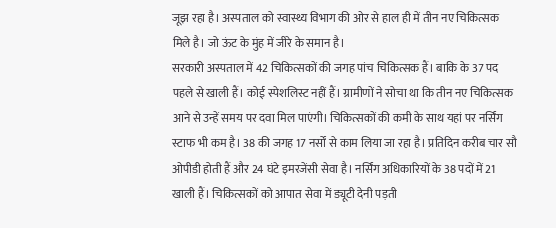जूझ रहा है। अस्पताल को स्वास्थ्य विभाग की ओर से हाल ही में तीन नए चिकित्सक मिले है। जो ऊंट के मुंह में जीरे के समान है।
सरकारी अस्पताल में 42 चिकित्सकों की जगह पांच चिकित्सक हैं। बाकि के 37 पद पहले से खाली हैं। कोई स्पेशलिस्ट नहीं हैं। ग्रामीणों ने सोचा था कि तीन नए चिकित्सक आने से उन्हें समय पर दवा मिल पाएंगी। चिकित्सकों की कमी के साथ यहां पर नर्सिंग स्टाफ भी कम है। 38 की जगह 17 नर्सों से काम लिया जा रहा है। प्रतिदिन करीब चार सौ ओपीडी होती हैं और 24 घंटे इमरजेंसी सेवा है। नर्सिंग अधिकारियों के 38 पदों में 21 खाली हैं। चिकित्सकों को आपात सेवा में ड्यूटी देनी पड़ती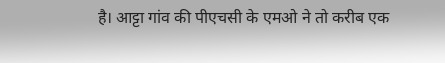है। आट्टा गांव की पीएचसी के एमओ ने तो करीब एक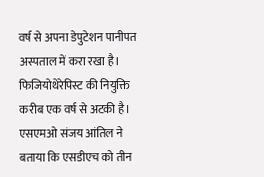वर्ष से अपना डेपुटेशन पानीपत अस्पताल में करा रखा है। फिजियोथेरेपिस्ट की नियुक्ति करीब एक वर्ष से अटकी है।
एसएमओ संजय आंतिल ने बताया कि एसडीएच को तीन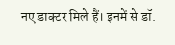नए डाक्टर मिले हैं। इनमें से डॉ.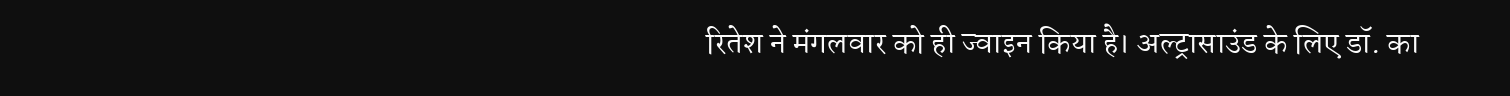रितेश ने मंगलवार को ही ज्वाइन किया है। अल्ट्रासाउंड के लिए डॉ. का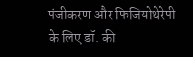पंजीकरण और फिजियोथेरेपी के लिए डॉ. की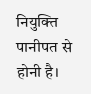नियुक्ति पानीपत से होनी है।